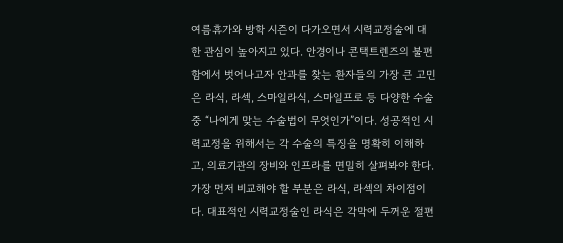여름휴가와 방학 시즌이 다가오면서 시력교정술에 대한 관심이 높아지고 있다. 안경이나 콘택트렌즈의 불편함에서 벗어나고자 안과를 찾는 환자들의 가장 큰 고민은 라식, 라섹, 스마일라식, 스마일프로 등 다양한 수술 중 “나에게 맞는 수술법이 무엇인가”이다. 성공적인 시력교정을 위해서는 각 수술의 특징을 명확히 이해하고, 의료기관의 장비와 인프라를 면밀히 살펴봐야 한다.
가장 먼저 비교해야 할 부분은 라식, 라섹의 차이점이다. 대표적인 시력교정술인 라식은 각막에 두꺼운 절편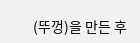(뚜껑)을 만든 후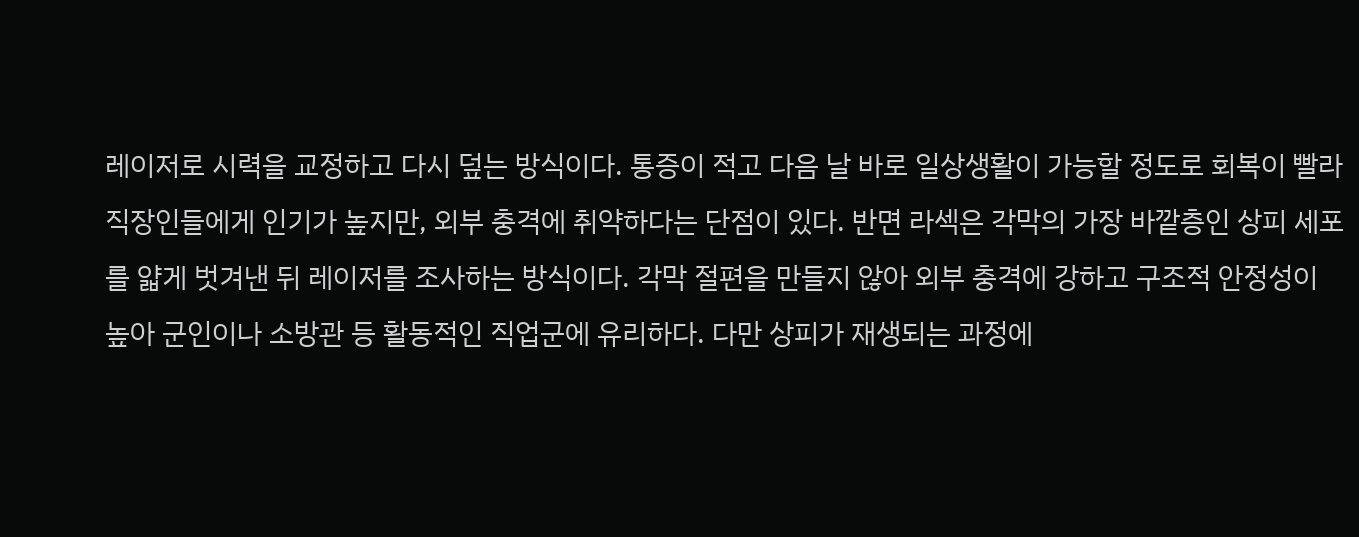레이저로 시력을 교정하고 다시 덮는 방식이다. 통증이 적고 다음 날 바로 일상생활이 가능할 정도로 회복이 빨라 직장인들에게 인기가 높지만, 외부 충격에 취약하다는 단점이 있다. 반면 라섹은 각막의 가장 바깥층인 상피 세포를 얇게 벗겨낸 뒤 레이저를 조사하는 방식이다. 각막 절편을 만들지 않아 외부 충격에 강하고 구조적 안정성이 높아 군인이나 소방관 등 활동적인 직업군에 유리하다. 다만 상피가 재생되는 과정에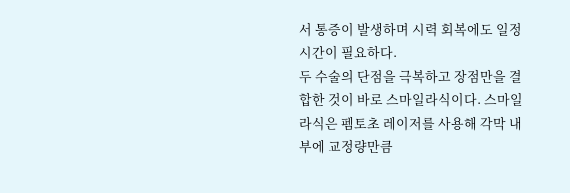서 통증이 발생하며 시력 회복에도 일정 시간이 필요하다.
두 수술의 단점을 극복하고 장점만을 결합한 것이 바로 스마일라식이다. 스마일라식은 펨토초 레이저를 사용해 각막 내부에 교정량만큼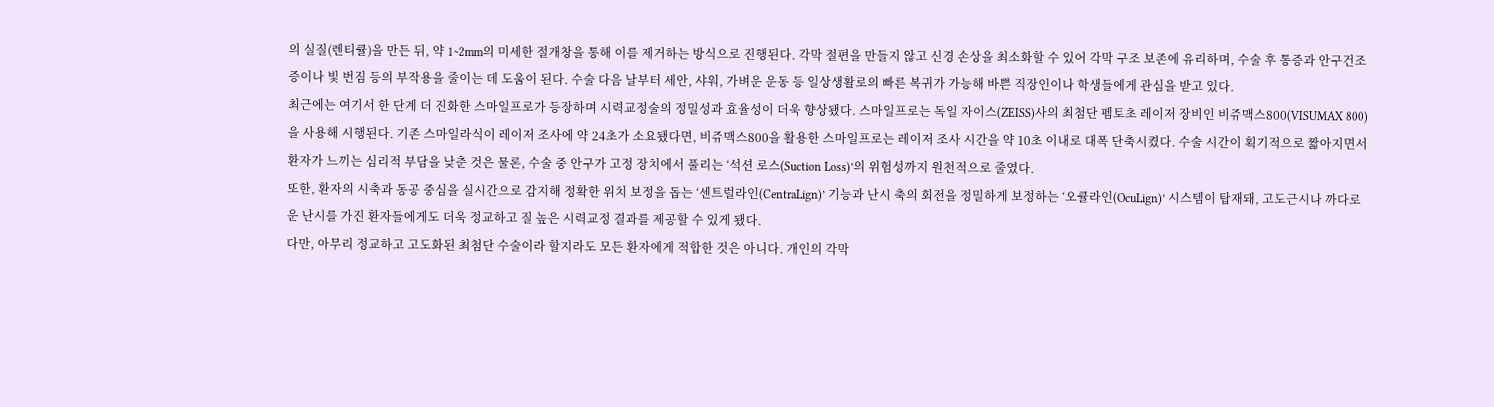의 실질(렌티큘)을 만든 뒤, 약 1~2mm의 미세한 절개창을 통해 이를 제거하는 방식으로 진행된다. 각막 절편을 만들지 않고 신경 손상을 최소화할 수 있어 각막 구조 보존에 유리하며, 수술 후 통증과 안구건조증이나 빛 번짐 등의 부작용을 줄이는 데 도움이 된다. 수술 다음 날부터 세안, 샤워, 가벼운 운동 등 일상생활로의 빠른 복귀가 가능해 바쁜 직장인이나 학생들에게 관심을 받고 있다.
최근에는 여기서 한 단계 더 진화한 스마일프로가 등장하며 시력교정술의 정밀성과 효율성이 더욱 향상됐다. 스마일프로는 독일 자이스(ZEISS)사의 최첨단 펨토초 레이저 장비인 비쥬맥스800(VISUMAX 800)을 사용해 시행된다. 기존 스마일라식이 레이저 조사에 약 24초가 소요됐다면, 비쥬맥스800을 활용한 스마일프로는 레이저 조사 시간을 약 10초 이내로 대폭 단축시켰다. 수술 시간이 획기적으로 짧아지면서 환자가 느끼는 심리적 부담을 낮춘 것은 물론, 수술 중 안구가 고정 장치에서 풀리는 ‘석션 로스(Suction Loss)’의 위험성까지 원천적으로 줄였다.
또한, 환자의 시축과 동공 중심을 실시간으로 감지해 정확한 위치 보정을 돕는 ‘센트럴라인(CentraLign)’ 기능과 난시 축의 회전을 정밀하게 보정하는 ‘오큘라인(OcuLign)’ 시스템이 탑재돼, 고도근시나 까다로운 난시를 가진 환자들에게도 더욱 정교하고 질 높은 시력교정 결과를 제공할 수 있게 됐다.
다만, 아무리 정교하고 고도화된 최첨단 수술이라 할지라도 모든 환자에게 적합한 것은 아니다. 개인의 각막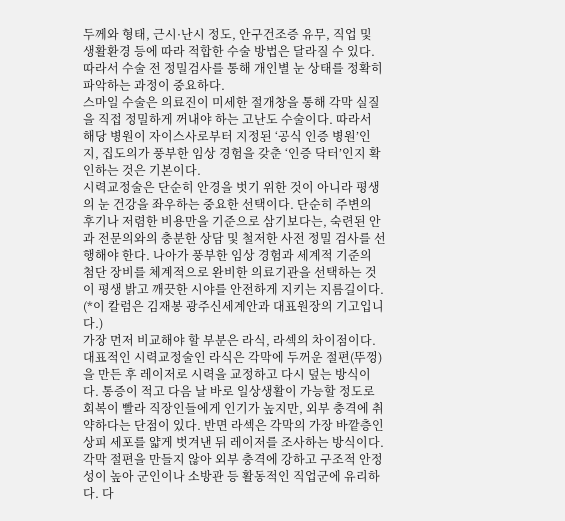두께와 형태, 근시·난시 정도, 안구건조증 유무, 직업 및 생활환경 등에 따라 적합한 수술 방법은 달라질 수 있다. 따라서 수술 전 정밀검사를 통해 개인별 눈 상태를 정확히 파악하는 과정이 중요하다.
스마일 수술은 의료진이 미세한 절개창을 통해 각막 실질을 직접 정밀하게 꺼내야 하는 고난도 수술이다. 따라서 해당 병원이 자이스사로부터 지정된 ‘공식 인증 병원’인지, 집도의가 풍부한 임상 경험을 갖춘 ‘인증 닥터’인지 확인하는 것은 기본이다.
시력교정술은 단순히 안경을 벗기 위한 것이 아니라 평생의 눈 건강을 좌우하는 중요한 선택이다. 단순히 주변의 후기나 저렴한 비용만을 기준으로 삼기보다는, 숙련된 안과 전문의와의 충분한 상담 및 철저한 사전 정밀 검사를 선행해야 한다. 나아가 풍부한 임상 경험과 세계적 기준의 첨단 장비를 체계적으로 완비한 의료기관을 선택하는 것이 평생 밝고 깨끗한 시야를 안전하게 지키는 지름길이다.
(*이 칼럼은 김재봉 광주신세계안과 대표원장의 기고입니다.)
가장 먼저 비교해야 할 부분은 라식, 라섹의 차이점이다. 대표적인 시력교정술인 라식은 각막에 두꺼운 절편(뚜껑)을 만든 후 레이저로 시력을 교정하고 다시 덮는 방식이다. 통증이 적고 다음 날 바로 일상생활이 가능할 정도로 회복이 빨라 직장인들에게 인기가 높지만, 외부 충격에 취약하다는 단점이 있다. 반면 라섹은 각막의 가장 바깥층인 상피 세포를 얇게 벗겨낸 뒤 레이저를 조사하는 방식이다. 각막 절편을 만들지 않아 외부 충격에 강하고 구조적 안정성이 높아 군인이나 소방관 등 활동적인 직업군에 유리하다. 다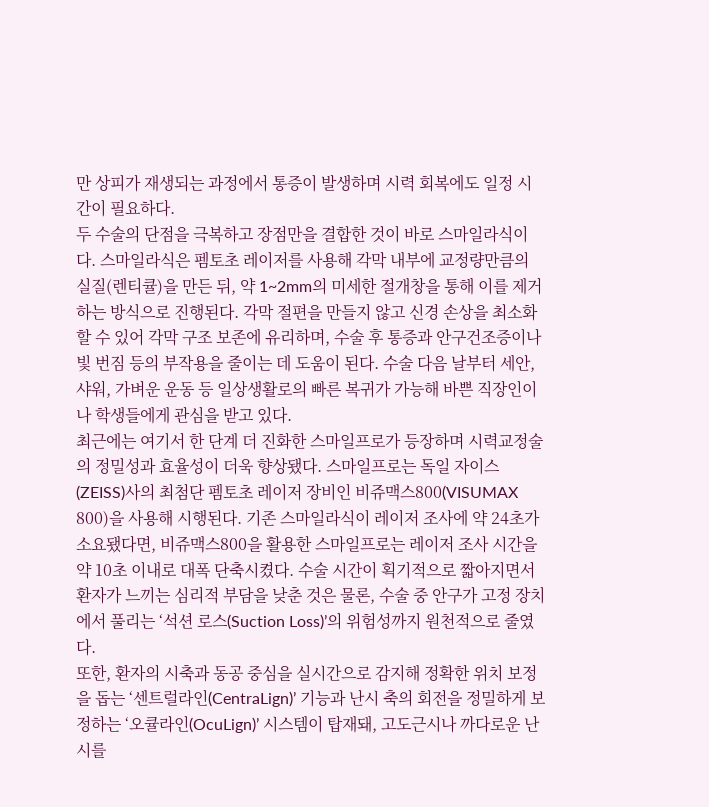만 상피가 재생되는 과정에서 통증이 발생하며 시력 회복에도 일정 시간이 필요하다.
두 수술의 단점을 극복하고 장점만을 결합한 것이 바로 스마일라식이다. 스마일라식은 펨토초 레이저를 사용해 각막 내부에 교정량만큼의 실질(렌티큘)을 만든 뒤, 약 1~2mm의 미세한 절개창을 통해 이를 제거하는 방식으로 진행된다. 각막 절편을 만들지 않고 신경 손상을 최소화할 수 있어 각막 구조 보존에 유리하며, 수술 후 통증과 안구건조증이나 빛 번짐 등의 부작용을 줄이는 데 도움이 된다. 수술 다음 날부터 세안, 샤워, 가벼운 운동 등 일상생활로의 빠른 복귀가 가능해 바쁜 직장인이나 학생들에게 관심을 받고 있다.
최근에는 여기서 한 단계 더 진화한 스마일프로가 등장하며 시력교정술의 정밀성과 효율성이 더욱 향상됐다. 스마일프로는 독일 자이스(ZEISS)사의 최첨단 펨토초 레이저 장비인 비쥬맥스800(VISUMAX 800)을 사용해 시행된다. 기존 스마일라식이 레이저 조사에 약 24초가 소요됐다면, 비쥬맥스800을 활용한 스마일프로는 레이저 조사 시간을 약 10초 이내로 대폭 단축시켰다. 수술 시간이 획기적으로 짧아지면서 환자가 느끼는 심리적 부담을 낮춘 것은 물론, 수술 중 안구가 고정 장치에서 풀리는 ‘석션 로스(Suction Loss)’의 위험성까지 원천적으로 줄였다.
또한, 환자의 시축과 동공 중심을 실시간으로 감지해 정확한 위치 보정을 돕는 ‘센트럴라인(CentraLign)’ 기능과 난시 축의 회전을 정밀하게 보정하는 ‘오큘라인(OcuLign)’ 시스템이 탑재돼, 고도근시나 까다로운 난시를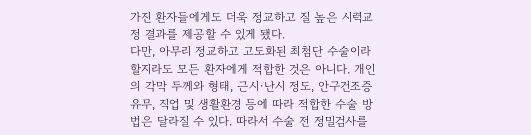가진 환자들에게도 더욱 정교하고 질 높은 시력교정 결과를 제공할 수 있게 됐다.
다만, 아무리 정교하고 고도화된 최첨단 수술이라 할지라도 모든 환자에게 적합한 것은 아니다. 개인의 각막 두께와 형태, 근시·난시 정도, 안구건조증 유무, 직업 및 생활환경 등에 따라 적합한 수술 방법은 달라질 수 있다. 따라서 수술 전 정밀검사를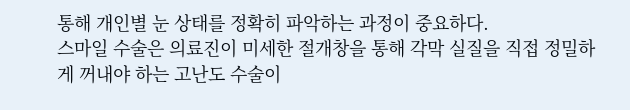통해 개인별 눈 상태를 정확히 파악하는 과정이 중요하다.
스마일 수술은 의료진이 미세한 절개창을 통해 각막 실질을 직접 정밀하게 꺼내야 하는 고난도 수술이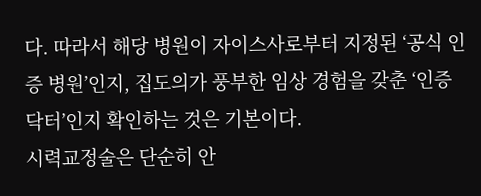다. 따라서 해당 병원이 자이스사로부터 지정된 ‘공식 인증 병원’인지, 집도의가 풍부한 임상 경험을 갖춘 ‘인증 닥터’인지 확인하는 것은 기본이다.
시력교정술은 단순히 안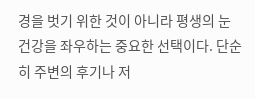경을 벗기 위한 것이 아니라 평생의 눈 건강을 좌우하는 중요한 선택이다. 단순히 주변의 후기나 저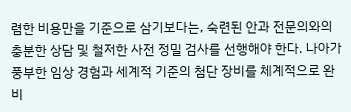렴한 비용만을 기준으로 삼기보다는, 숙련된 안과 전문의와의 충분한 상담 및 철저한 사전 정밀 검사를 선행해야 한다. 나아가 풍부한 임상 경험과 세계적 기준의 첨단 장비를 체계적으로 완비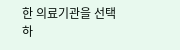한 의료기관을 선택하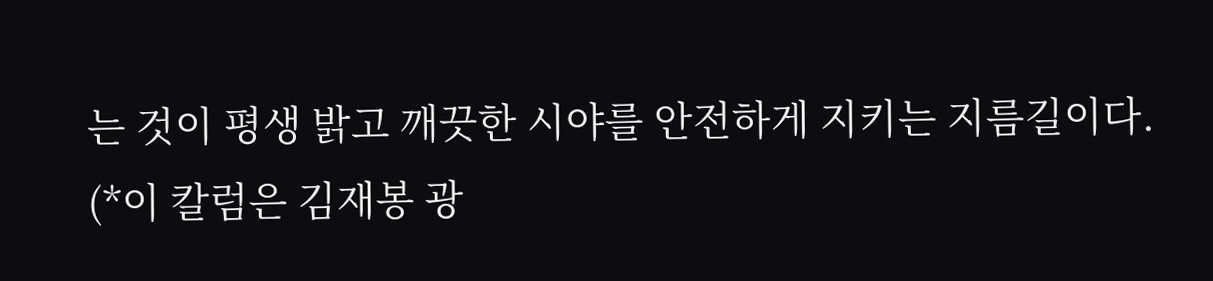는 것이 평생 밝고 깨끗한 시야를 안전하게 지키는 지름길이다.
(*이 칼럼은 김재봉 광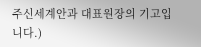주신세계안과 대표원장의 기고입니다.)